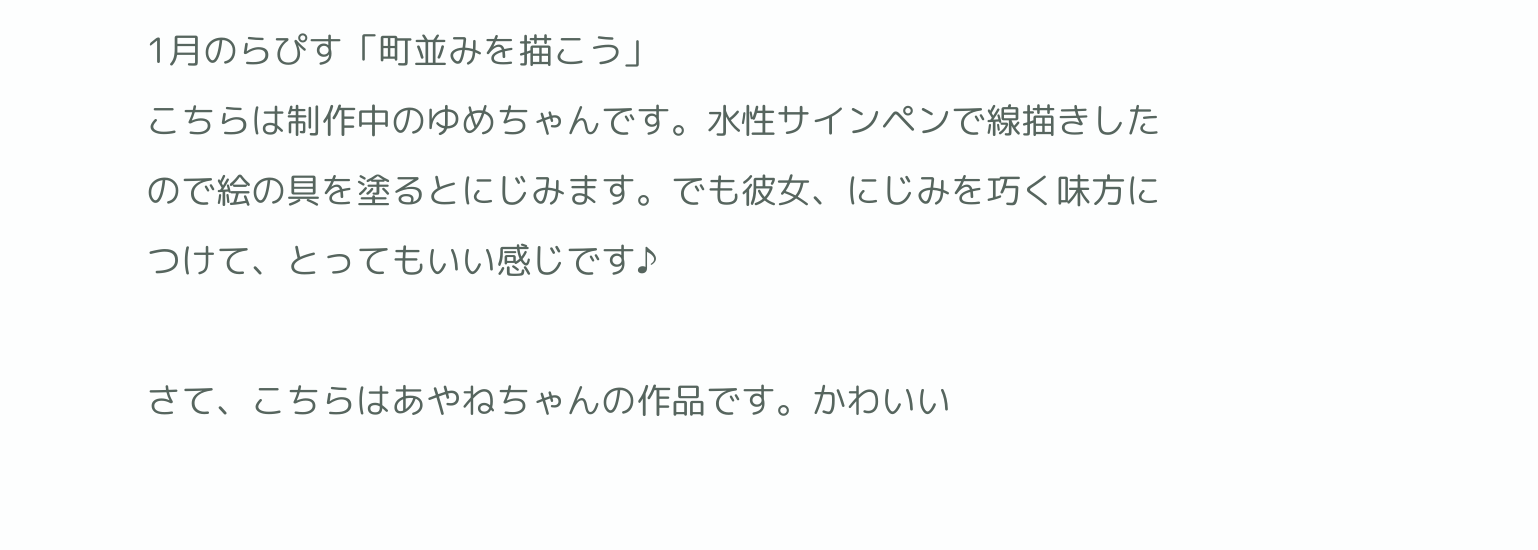1月のらぴす「町並みを描こう」
こちらは制作中のゆめちゃんです。水性サインペンで線描きしたので絵の具を塗るとにじみます。でも彼女、にじみを巧く味方につけて、とってもいい感じです♪

さて、こちらはあやねちゃんの作品です。かわいい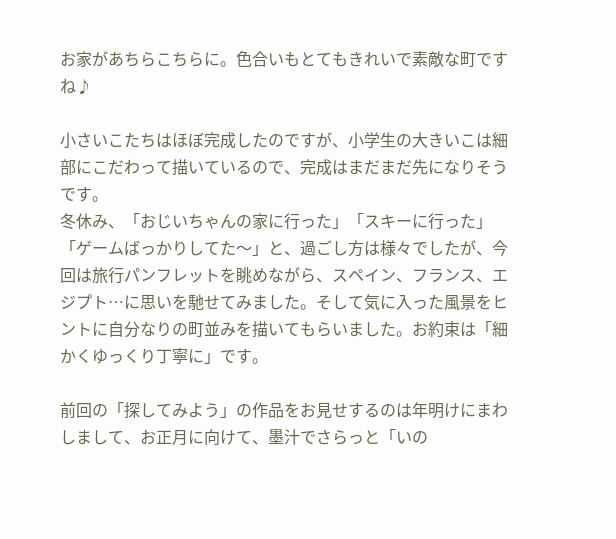お家があちらこちらに。色合いもとてもきれいで素敵な町ですね♪

小さいこたちはほぼ完成したのですが、小学生の大きいこは細部にこだわって描いているので、完成はまだまだ先になりそうです。
冬休み、「おじいちゃんの家に行った」「スキーに行った」「ゲームばっかりしてた〜」と、過ごし方は様々でしたが、今回は旅行パンフレットを眺めながら、スペイン、フランス、エジプト…に思いを馳せてみました。そして気に入った風景をヒントに自分なりの町並みを描いてもらいました。お約束は「細かくゆっくり丁寧に」です。

前回の「探してみよう」の作品をお見せするのは年明けにまわしまして、お正月に向けて、墨汁でさらっと「いの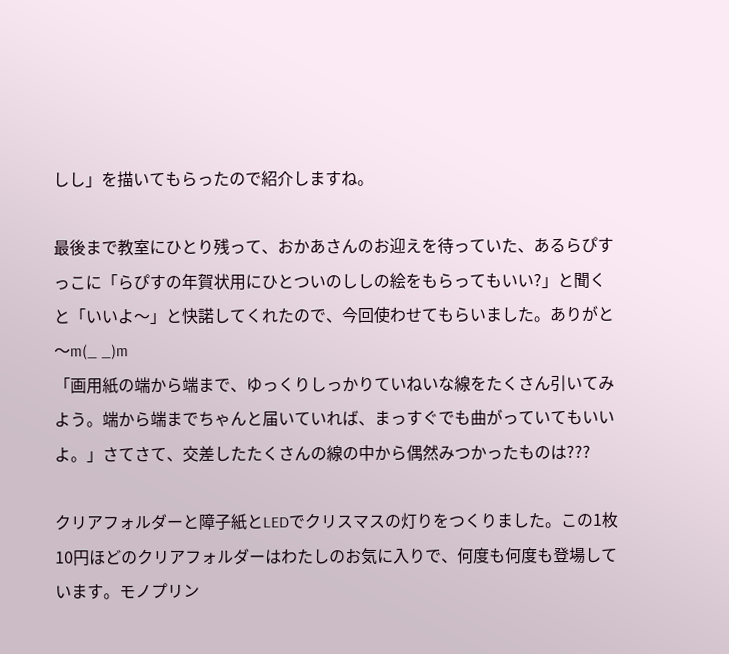しし」を描いてもらったので紹介しますね。

最後まで教室にひとり残って、おかあさんのお迎えを待っていた、あるらぴすっこに「らぴすの年賀状用にひとついのししの絵をもらってもいい?」と聞くと「いいよ〜」と快諾してくれたので、今回使わせてもらいました。ありがと〜m(_ _)m
「画用紙の端から端まで、ゆっくりしっかりていねいな線をたくさん引いてみよう。端から端までちゃんと届いていれば、まっすぐでも曲がっていてもいいよ。」さてさて、交差したたくさんの線の中から偶然みつかったものは???

クリアフォルダーと障子紙とLEDでクリスマスの灯りをつくりました。この1枚10円ほどのクリアフォルダーはわたしのお気に入りで、何度も何度も登場しています。モノプリン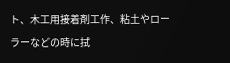ト、木工用接着剤工作、粘土やローラーなどの時に拭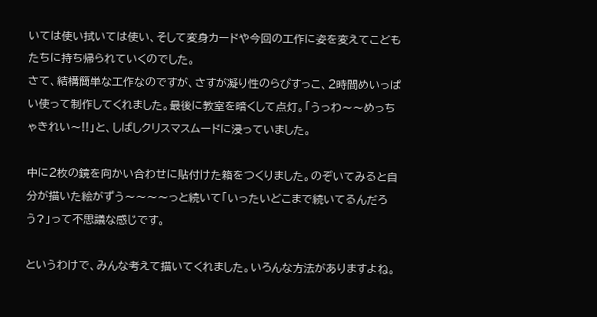いては使い拭いては使い、そして変身カードや今回の工作に姿を変えてこどもたちに持ち帰られていくのでした。
さて、結構簡単な工作なのですが、さすが凝り性のらぴすっこ、2時間めいっぱい使って制作してくれました。最後に教室を暗くして点灯。「うっわ〜〜めっちゃきれい〜!!」と、しばしクリスマスムードに浸っていました。

中に2枚の鏡を向かい合わせに貼付けた箱をつくりました。のぞいてみると自分が描いた絵がずう〜〜〜〜っと続いて「いったいどこまで続いてるんだろう?」って不思議な感じです。

というわけで、みんな考えて描いてくれました。いろんな方法がありますよね。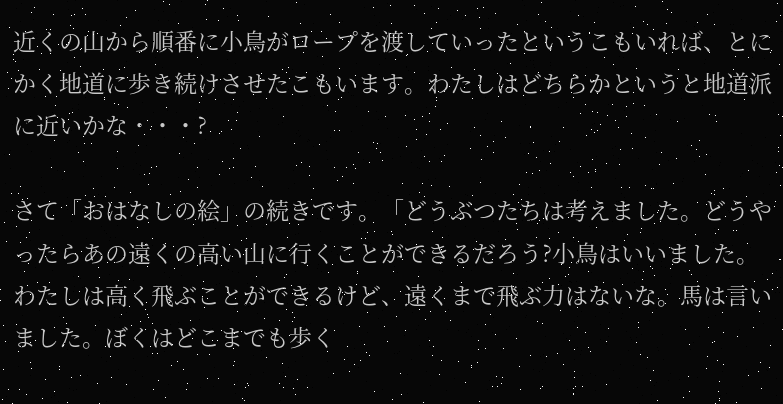近くの山から順番に小鳥がロープを渡していったというこもいれば、とにかく地道に歩き続けさせたこもいます。わたしはどちらかというと地道派に近いかな・・・?

さて「おはなしの絵」の続きです。「どうぶつたちは考えました。どうやったらあの遠くの高い山に行くことができるだろう?小鳥はいいました。わたしは高く飛ぶことができるけど、遠くまで飛ぶ力はないな。馬は言いました。ぼくはどこまでも歩く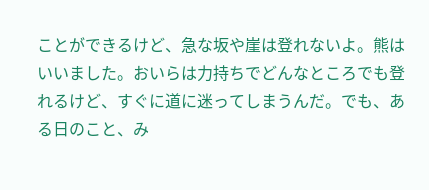ことができるけど、急な坂や崖は登れないよ。熊はいいました。おいらは力持ちでどんなところでも登れるけど、すぐに道に迷ってしまうんだ。でも、ある日のこと、み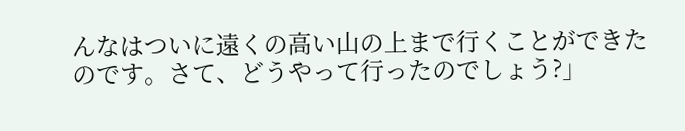んなはついに遠くの高い山の上まで行くことができたのです。さて、どうやって行ったのでしょう?」